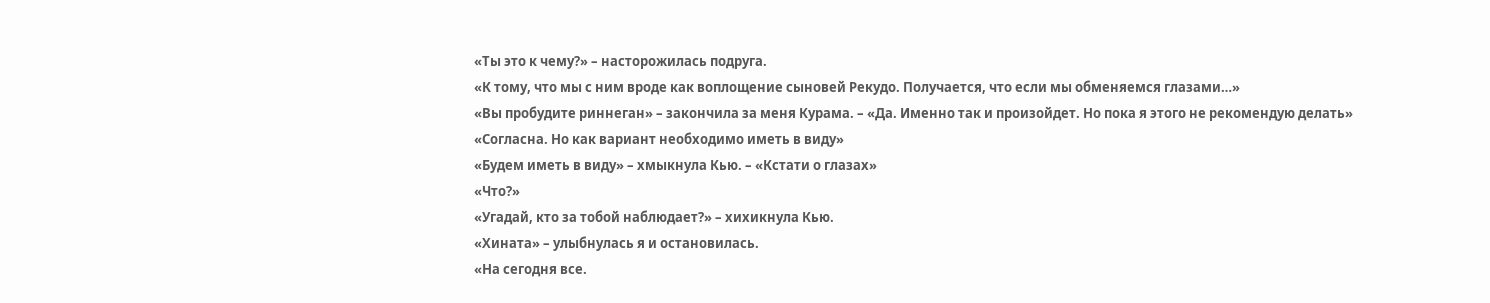«Ты это к чему?» – насторожилась подруга.
«К тому, что мы с ним вроде как воплощение сыновей Рекудо. Получается, что если мы обменяемся глазами…»
«Вы пробудите риннеган» – закончила за меня Курама. – «Да. Именно так и произойдет. Но пока я этого не рекомендую делать»
«Согласна. Но как вариант необходимо иметь в виду»
«Будем иметь в виду» – хмыкнула Кью. – «Кстати о глазах»
«Что?»
«Угадай, кто за тобой наблюдает?» – хихикнула Кью.
«Хината» – улыбнулась я и остановилась.
«На сегодня все.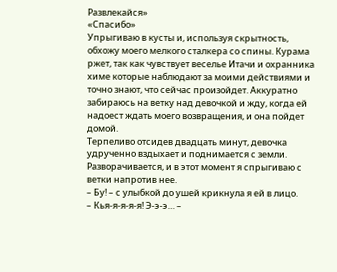Развлекайся»
«Спасибо»
Упрыгиваю в кусты и, используя скрытность, обхожу моего мелкого сталкера со спины. Курама ржет, так как чувствует веселье Итачи и охранника химе которые наблюдают за моими действиями и точно знают, что сейчас произойдет. Аккуратно забираюсь на ветку над девочкой и жду, когда ей надоест ждать моего возвращения, и она пойдет домой.
Терпеливо отсидев двадцать минут, девочка удрученно вздыхает и поднимается с земли. Разворачивается, и в этот момент я спрыгиваю с ветки напротив нее.
– Бу! – с улыбкой до ушей крикнула я ей в лицо.
– Кья-я-я-я-я! Э-э-э… –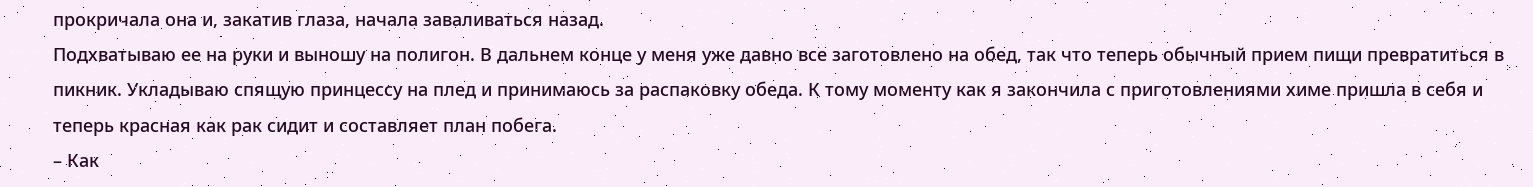прокричала она и, закатив глаза, начала заваливаться назад.
Подхватываю ее на руки и выношу на полигон. В дальнем конце у меня уже давно все заготовлено на обед, так что теперь обычный прием пищи превратиться в пикник. Укладываю спящую принцессу на плед и принимаюсь за распаковку обеда. К тому моменту как я закончила с приготовлениями химе пришла в себя и теперь красная как рак сидит и составляет план побега.
– Как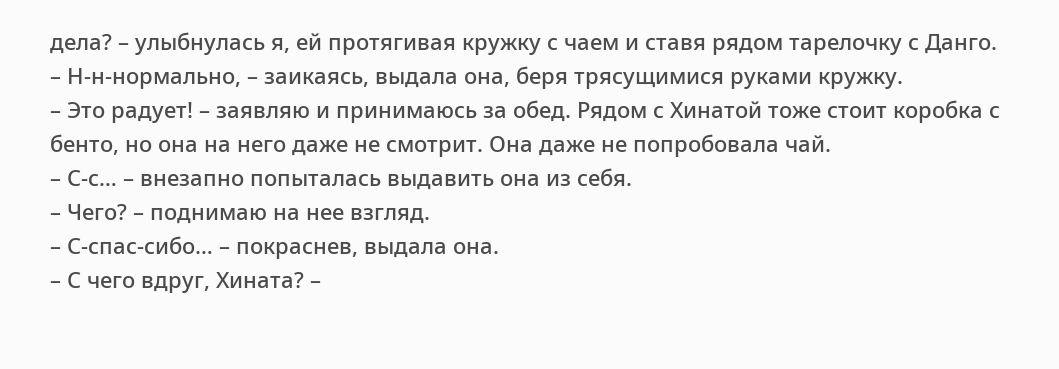дела? – улыбнулась я, ей протягивая кружку с чаем и ставя рядом тарелочку с Данго.
– Н-н-нормально, – заикаясь, выдала она, беря трясущимися руками кружку.
– Это радует! – заявляю и принимаюсь за обед. Рядом с Хинатой тоже стоит коробка с бенто, но она на него даже не смотрит. Она даже не попробовала чай.
– С-с… – внезапно попыталась выдавить она из себя.
– Чего? – поднимаю на нее взгляд.
– С-спас-сибо… – покраснев, выдала она.
– С чего вдруг, Хината? –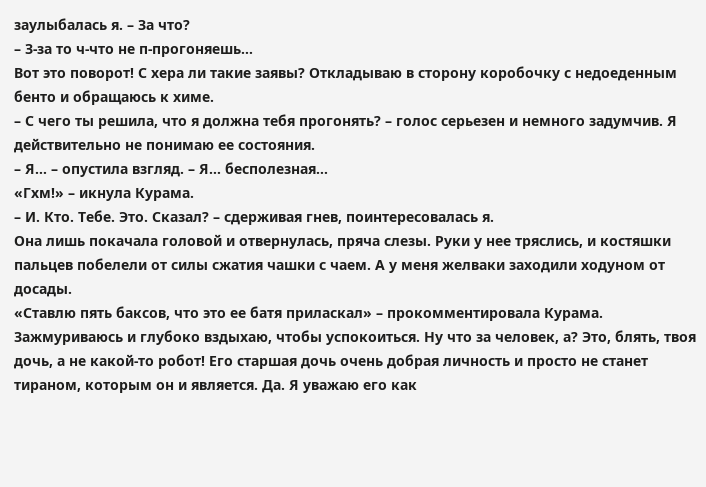заулыбалась я. – За что?
– З-за то ч-что не п-прогоняешь…
Вот это поворот! С хера ли такие заявы? Откладываю в сторону коробочку с недоеденным бенто и обращаюсь к химе.
– С чего ты решила, что я должна тебя прогонять? – голос серьезен и немного задумчив. Я действительно не понимаю ее состояния.
– Я… – опустила взгляд. – Я… бесполезная…
«Гхм!» – икнула Курама.
– И. Кто. Тебе. Это. Сказал? – сдерживая гнев, поинтересовалась я.
Она лишь покачала головой и отвернулась, пряча слезы. Руки у нее тряслись, и костяшки пальцев побелели от силы сжатия чашки с чаем. А у меня желваки заходили ходуном от досады.
«Ставлю пять баксов, что это ее батя приласкал» – прокомментировала Курама.
Зажмуриваюсь и глубоко вздыхаю, чтобы успокоиться. Ну что за человек, а? Это, блять, твоя дочь, а не какой-то робот! Его старшая дочь очень добрая личность и просто не станет тираном, которым он и является. Да. Я уважаю его как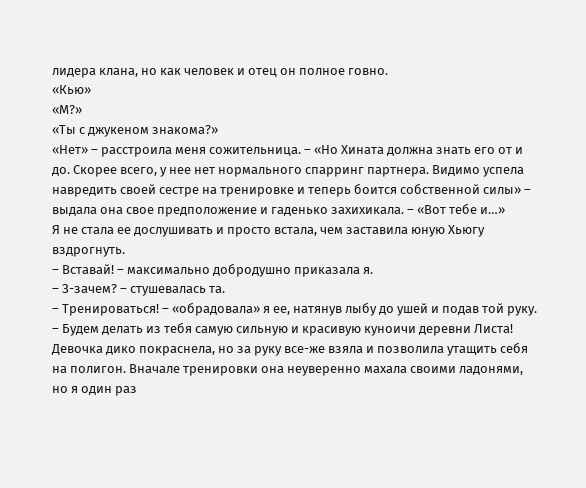лидера клана, но как человек и отец он полное говно.
«Кью»
«М?»
«Ты с джукеном знакома?»
«Нет» – расстроила меня сожительница. – «Но Хината должна знать его от и до. Скорее всего, у нее нет нормального спарринг партнера. Видимо успела навредить своей сестре на тренировке и теперь боится собственной силы» – выдала она свое предположение и гаденько захихикала. – «Вот тебе и…»
Я не стала ее дослушивать и просто встала, чем заставила юную Хьюгу вздрогнуть.
– Вставай! – максимально добродушно приказала я.
– З-зачем? – стушевалась та.
– Тренироваться! – «обрадовала» я ее, натянув лыбу до ушей и подав той руку. – Будем делать из тебя самую сильную и красивую куноичи деревни Листа!
Девочка дико покраснела, но за руку все-же взяла и позволила утащить себя на полигон. Вначале тренировки она неуверенно махала своими ладонями, но я один раз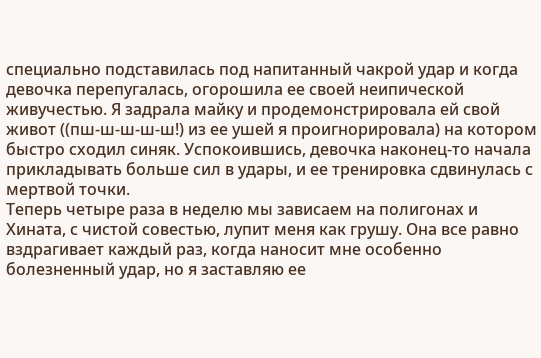специально подставилась под напитанный чакрой удар и когда девочка перепугалась, огорошила ее своей неипической живучестью. Я задрала майку и продемонстрировала ей свой живот ((пш-ш-ш-ш-ш!) из ее ушей я проигнорировала) на котором быстро сходил синяк. Успокоившись, девочка наконец-то начала прикладывать больше сил в удары, и ее тренировка сдвинулась с мертвой точки.
Теперь четыре раза в неделю мы зависаем на полигонах и Хината, с чистой совестью, лупит меня как грушу. Она все равно вздрагивает каждый раз, когда наносит мне особенно болезненный удар, но я заставляю ее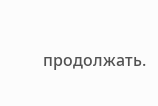продолжать.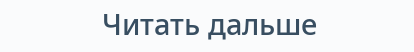Читать дальше